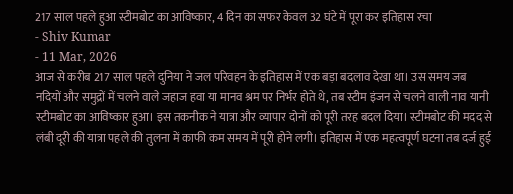217 साल पहले हुआ स्टीमबोट का आविष्कार, 4 दिन का सफर केवल 32 घंटे में पूरा कर इतिहास रचा
- Shiv Kumar
- 11 Mar, 2026
आज से करीब 217 साल पहले दुनिया ने जल परिवहन के इतिहास में एक बड़ा बदलाव देखा था। उस समय जब नदियों और समुद्रों में चलने वाले जहाज हवा या मानव श्रम पर निर्भर होते थे, तब स्टीम इंजन से चलने वाली नाव यानी स्टीमबोट का आविष्कार हुआ। इस तकनीक ने यात्रा और व्यापार दोनों को पूरी तरह बदल दिया। स्टीमबोट की मदद से लंबी दूरी की यात्रा पहले की तुलना में काफी कम समय में पूरी होने लगी। इतिहास में एक महत्वपूर्ण घटना तब दर्ज हुई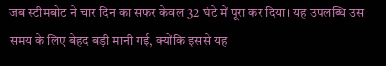जब स्टीमबोट ने चार दिन का सफर केवल 32 घंटे में पूरा कर दिया। यह उपलब्धि उस समय के लिए बेहद बड़ी मानी गई, क्योंकि इससे यह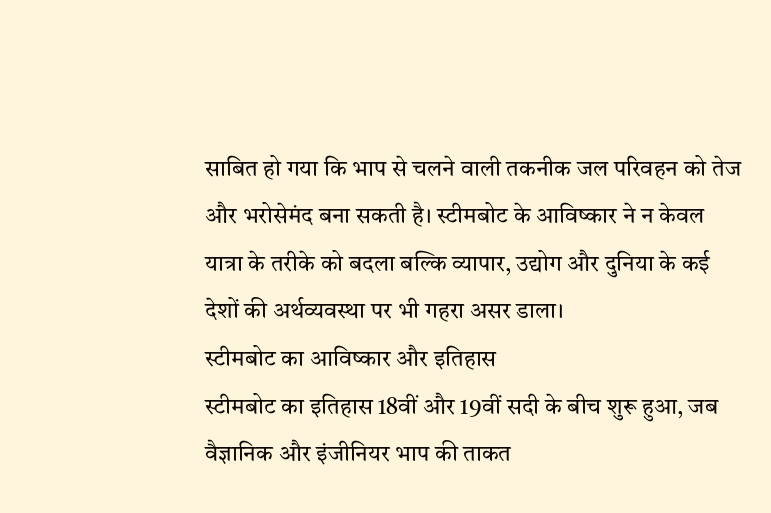साबित हो गया कि भाप से चलने वाली तकनीक जल परिवहन को तेज और भरोसेमंद बना सकती है। स्टीमबोट के आविष्कार ने न केवल यात्रा के तरीके को बदला बल्कि व्यापार, उद्योग और दुनिया के कई देशों की अर्थव्यवस्था पर भी गहरा असर डाला।
स्टीमबोट का आविष्कार और इतिहास
स्टीमबोट का इतिहास 18वीं और 19वीं सदी के बीच शुरू हुआ, जब वैज्ञानिक और इंजीनियर भाप की ताकत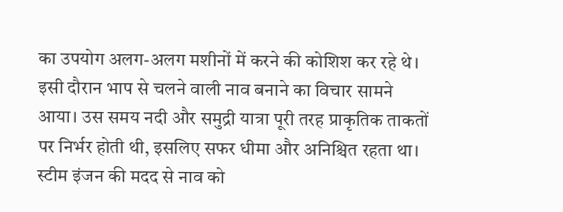का उपयोग अलग-अलग मशीनों में करने की कोशिश कर रहे थे। इसी दौरान भाप से चलने वाली नाव बनाने का विचार सामने आया। उस समय नदी और समुद्री यात्रा पूरी तरह प्राकृतिक ताकतों पर निर्भर होती थी, इसलिए सफर धीमा और अनिश्चित रहता था। स्टीम इंजन की मदद से नाव को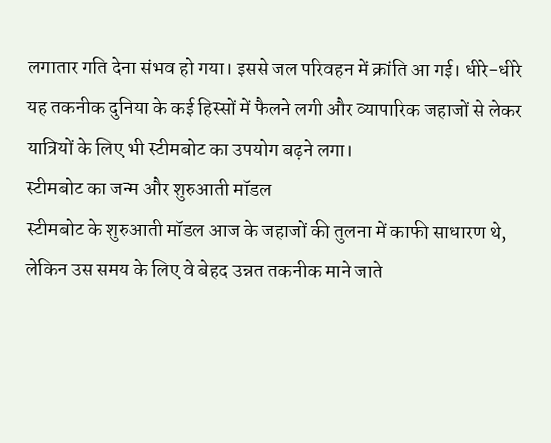लगातार गति देना संभव हो गया। इससे जल परिवहन में क्रांति आ गई। धीरे-धीरे यह तकनीक दुनिया के कई हिस्सों में फैलने लगी और व्यापारिक जहाजों से लेकर यात्रियों के लिए भी स्टीमबोट का उपयोग बढ़ने लगा।
स्टीमबोट का जन्म और शुरुआती मॉडल
स्टीमबोट के शुरुआती मॉडल आज के जहाजों की तुलना में काफी साधारण थे, लेकिन उस समय के लिए वे बेहद उन्नत तकनीक माने जाते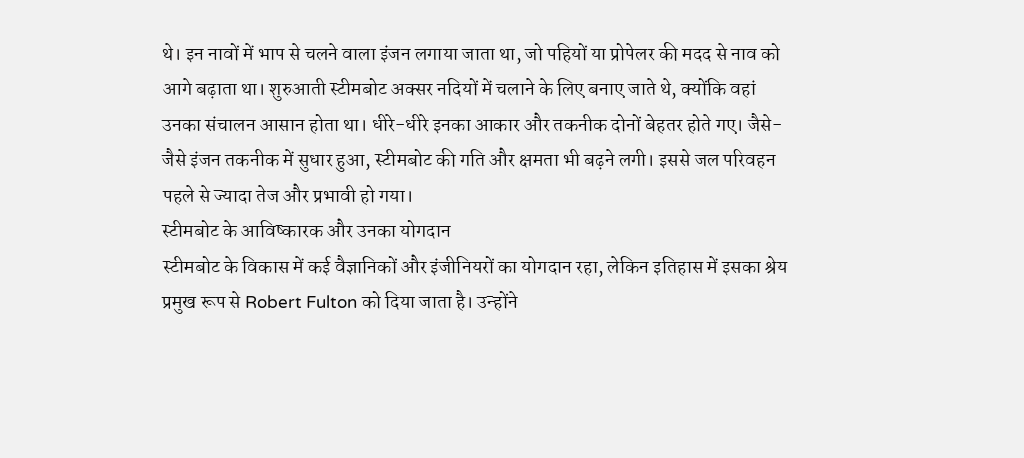थे। इन नावों में भाप से चलने वाला इंजन लगाया जाता था, जो पहियों या प्रोपेलर की मदद से नाव को आगे बढ़ाता था। शुरुआती स्टीमबोट अक्सर नदियों में चलाने के लिए बनाए जाते थे, क्योंकि वहां उनका संचालन आसान होता था। धीरे-धीरे इनका आकार और तकनीक दोनों बेहतर होते गए। जैसे-जैसे इंजन तकनीक में सुधार हुआ, स्टीमबोट की गति और क्षमता भी बढ़ने लगी। इससे जल परिवहन पहले से ज्यादा तेज और प्रभावी हो गया।
स्टीमबोट के आविष्कारक और उनका योगदान
स्टीमबोट के विकास में कई वैज्ञानिकों और इंजीनियरों का योगदान रहा, लेकिन इतिहास में इसका श्रेय प्रमुख रूप से Robert Fulton को दिया जाता है। उन्होंने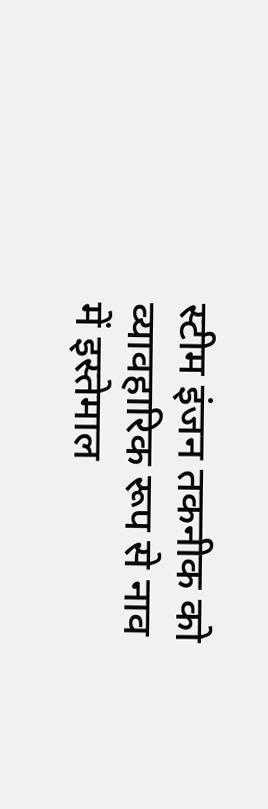स्टीम इंजन तकनीक को व्यावहारिक रूप से नाव में इस्तेमाल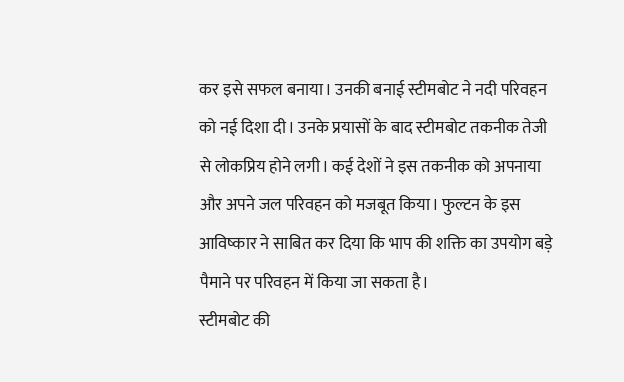कर इसे सफल बनाया। उनकी बनाई स्टीमबोट ने नदी परिवहन को नई दिशा दी। उनके प्रयासों के बाद स्टीमबोट तकनीक तेजी से लोकप्रिय होने लगी। कई देशों ने इस तकनीक को अपनाया और अपने जल परिवहन को मजबूत किया। फुल्टन के इस आविष्कार ने साबित कर दिया कि भाप की शक्ति का उपयोग बड़े पैमाने पर परिवहन में किया जा सकता है।
स्टीमबोट की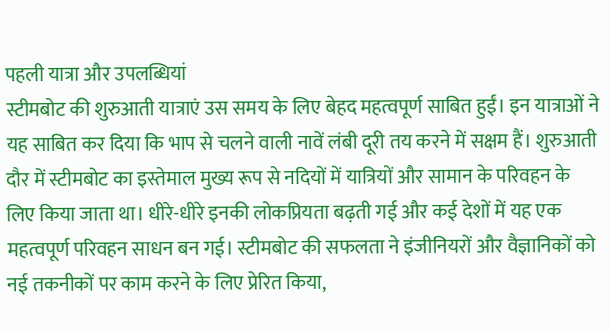पहली यात्रा और उपलब्धियां
स्टीमबोट की शुरुआती यात्राएं उस समय के लिए बेहद महत्वपूर्ण साबित हुईं। इन यात्राओं ने यह साबित कर दिया कि भाप से चलने वाली नावें लंबी दूरी तय करने में सक्षम हैं। शुरुआती दौर में स्टीमबोट का इस्तेमाल मुख्य रूप से नदियों में यात्रियों और सामान के परिवहन के लिए किया जाता था। धीरे-धीरे इनकी लोकप्रियता बढ़ती गई और कई देशों में यह एक महत्वपूर्ण परिवहन साधन बन गई। स्टीमबोट की सफलता ने इंजीनियरों और वैज्ञानिकों को नई तकनीकों पर काम करने के लिए प्रेरित किया,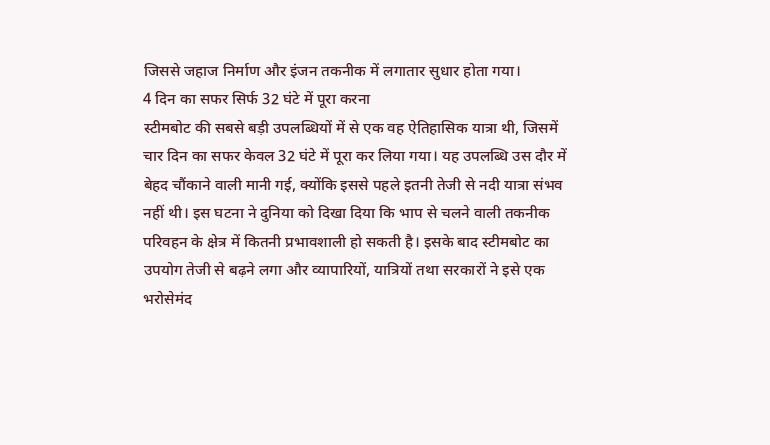जिससे जहाज निर्माण और इंजन तकनीक में लगातार सुधार होता गया।
4 दिन का सफर सिर्फ 32 घंटे में पूरा करना
स्टीमबोट की सबसे बड़ी उपलब्धियों में से एक वह ऐतिहासिक यात्रा थी, जिसमें चार दिन का सफर केवल 32 घंटे में पूरा कर लिया गया। यह उपलब्धि उस दौर में बेहद चौंकाने वाली मानी गई, क्योंकि इससे पहले इतनी तेजी से नदी यात्रा संभव नहीं थी। इस घटना ने दुनिया को दिखा दिया कि भाप से चलने वाली तकनीक परिवहन के क्षेत्र में कितनी प्रभावशाली हो सकती है। इसके बाद स्टीमबोट का उपयोग तेजी से बढ़ने लगा और व्यापारियों, यात्रियों तथा सरकारों ने इसे एक भरोसेमंद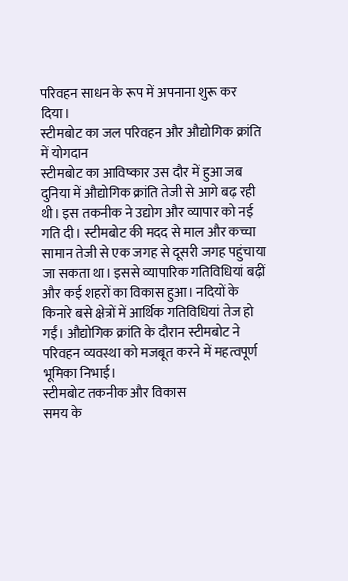परिवहन साधन के रूप में अपनाना शुरू कर दिया।
स्टीमबोट का जल परिवहन और औद्योगिक क्रांति में योगदान
स्टीमबोट का आविष्कार उस दौर में हुआ जब दुनिया में औद्योगिक क्रांति तेजी से आगे बढ़ रही थी। इस तकनीक ने उद्योग और व्यापार को नई गति दी। स्टीमबोट की मदद से माल और कच्चा सामान तेजी से एक जगह से दूसरी जगह पहुंचाया जा सकता था। इससे व्यापारिक गतिविधियां बढ़ीं और कई शहरों का विकास हुआ। नदियों के किनारे बसे क्षेत्रों में आर्थिक गतिविधियां तेज हो गईं। औद्योगिक क्रांति के दौरान स्टीमबोट ने परिवहन व्यवस्था को मजबूत करने में महत्वपूर्ण भूमिका निभाई।
स्टीमबोट तकनीक और विकास
समय के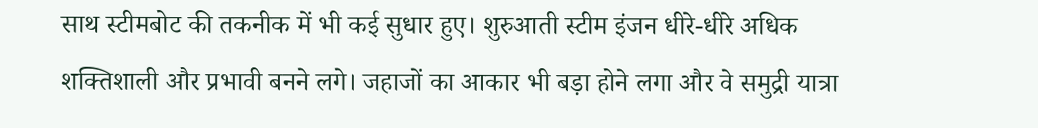साथ स्टीमबोट की तकनीक में भी कई सुधार हुए। शुरुआती स्टीम इंजन धीरे-धीरे अधिक शक्तिशाली और प्रभावी बनने लगे। जहाजों का आकार भी बड़ा होने लगा और वे समुद्री यात्रा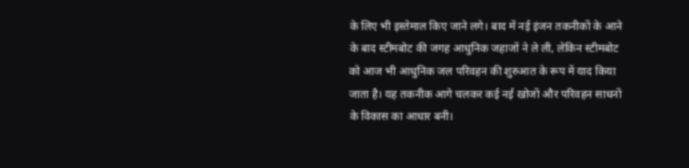के लिए भी इस्तेमाल किए जाने लगे। बाद में नई इंजन तकनीकों के आने के बाद स्टीमबोट की जगह आधुनिक जहाजों ने ले ली, लेकिन स्टीमबोट को आज भी आधुनिक जल परिवहन की शुरुआत के रूप में याद किया जाता है। यह तकनीक आगे चलकर कई नई खोजों और परिवहन साधनों के विकास का आधार बनी।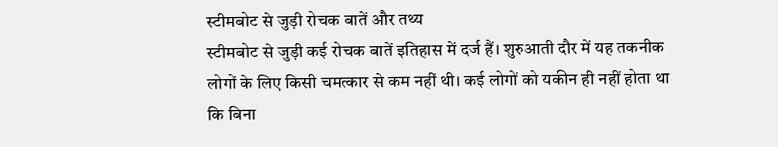स्टीमबोट से जुड़ी रोचक बातें और तथ्य
स्टीमबोट से जुड़ी कई रोचक बातें इतिहास में दर्ज हैं। शुरुआती दौर में यह तकनीक लोगों के लिए किसी चमत्कार से कम नहीं थी। कई लोगों को यकीन ही नहीं होता था कि बिना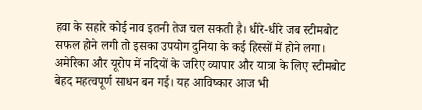हवा के सहारे कोई नाव इतनी तेज चल सकती है। धीरे-धीरे जब स्टीमबोट सफल होने लगी तो इसका उपयोग दुनिया के कई हिस्सों में होने लगा। अमेरिका और यूरोप में नदियों के जरिए व्यापार और यात्रा के लिए स्टीमबोट बेहद महत्वपूर्ण साधन बन गई। यह आविष्कार आज भी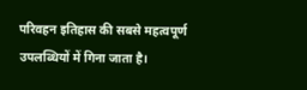परिवहन इतिहास की सबसे महत्वपूर्ण उपलब्धियों में गिना जाता है।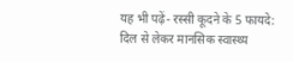यह भी पढ़ें- रस्सी कूदने के 5 फायदे: दिल से लेकर मानसिक स्वास्थ्य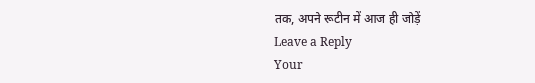तक, अपने रूटीन में आज ही जोड़ें
Leave a Reply
Your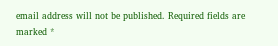email address will not be published. Required fields are marked *